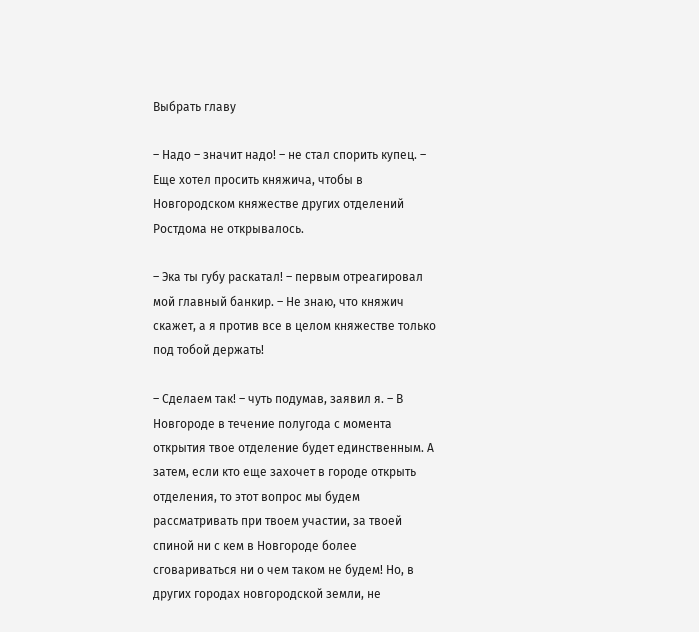Выбрать главу

– Надо – значит надо! – не стал спорить купец. – Еще хотел просить княжича, чтобы в Новгородском княжестве других отделений Ростдома не открывалось.

– Эка ты губу раскатал! – первым отреагировал мой главный банкир. – Не знаю, что княжич скажет, а я против все в целом княжестве только под тобой держать!

– Сделаем так! – чуть подумав, заявил я. – В Новгороде в течение полугода с момента открытия твое отделение будет единственным. А затем, если кто еще захочет в городе открыть отделения, то этот вопрос мы будем рассматривать при твоем участии, за твоей спиной ни с кем в Новгороде более сговариваться ни о чем таком не будем! Но, в других городах новгородской земли, не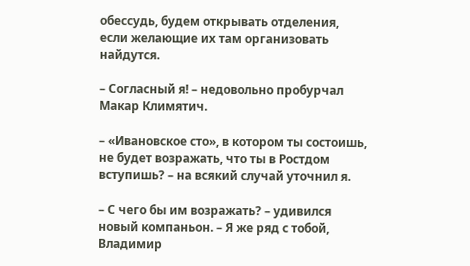обессудь, будем открывать отделения, если желающие их там организовать найдутся.

– Согласный я! – недовольно пробурчал Макар Климятич.

– «Ивановское сто», в котором ты состоишь, не будет возражать, что ты в Ростдом вступишь? – на всякий случай уточнил я.

– С чего бы им возражать? – удивился новый компаньон. – Я же ряд с тобой, Владимир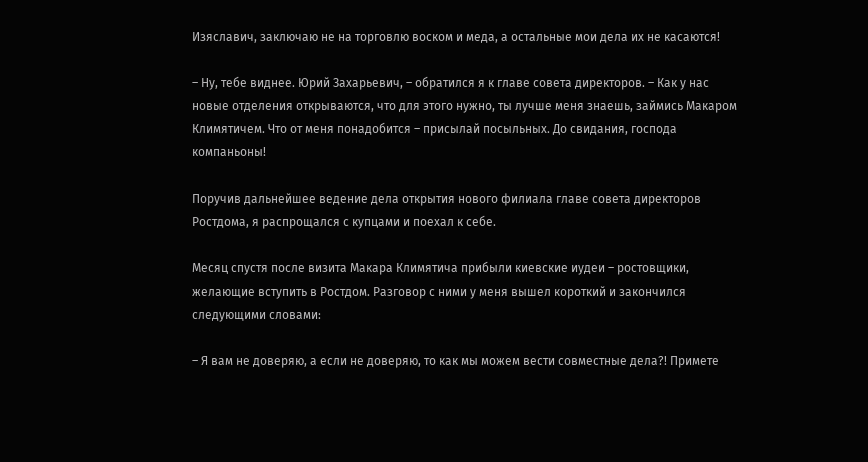Изяславич, заключаю не на торговлю воском и меда, а остальные мои дела их не касаются!

– Ну, тебе виднее. Юрий Захарьевич, – обратился я к главе совета директоров. – Как у нас новые отделения открываются, что для этого нужно, ты лучше меня знаешь, займись Макаром Климятичем. Что от меня понадобится – присылай посыльных. До свидания, господа компаньоны!

Поручив дальнейшее ведение дела открытия нового филиала главе совета директоров Ростдома, я распрощался с купцами и поехал к себе.

Месяц спустя после визита Макара Климятича прибыли киевские иудеи – ростовщики, желающие вступить в Ростдом. Разговор с ними у меня вышел короткий и закончился следующими словами:

– Я вам не доверяю, а если не доверяю, то как мы можем вести совместные дела?! Примете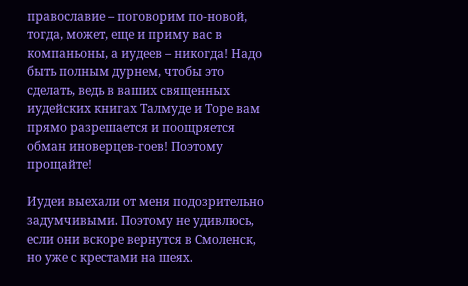православие – поговорим по-новой, тогда, может, еще и приму вас в компаньоны, а иудеев – никогда! Надо быть полным дурнем, чтобы это сделать, ведь в ваших священных иудейских книгах Талмуде и Торе вам прямо разрешается и поощряется обман иноверцев-гоев! Поэтому прощайте!

Иудеи выехали от меня подозрительно задумчивыми. Поэтому не удивлюсь, если они вскоре вернутся в Смоленск, но уже с крестами на шеях.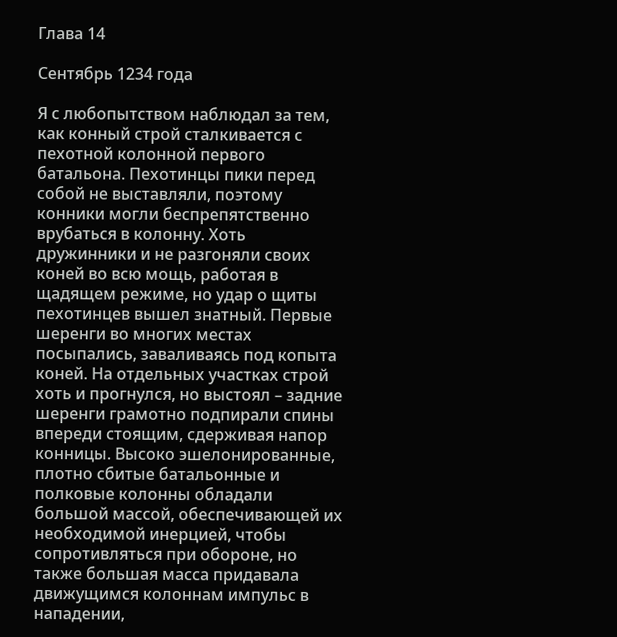Глава 14

Сентябрь 1234 года

Я с любопытством наблюдал за тем, как конный строй сталкивается с пехотной колонной первого батальона. Пехотинцы пики перед собой не выставляли, поэтому конники могли беспрепятственно врубаться в колонну. Хоть дружинники и не разгоняли своих коней во всю мощь, работая в щадящем режиме, но удар о щиты пехотинцев вышел знатный. Первые шеренги во многих местах посыпались, заваливаясь под копыта коней. На отдельных участках строй хоть и прогнулся, но выстоял – задние шеренги грамотно подпирали спины впереди стоящим, сдерживая напор конницы. Высоко эшелонированные, плотно сбитые батальонные и полковые колонны обладали большой массой, обеспечивающей их необходимой инерцией, чтобы сопротивляться при обороне, но также большая масса придавала движущимся колоннам импульс в нападении,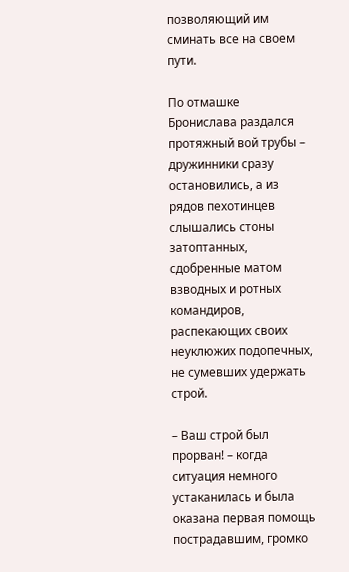позволяющий им сминать все на своем пути.

По отмашке Бронислава раздался протяжный вой трубы – дружинники сразу остановились, а из рядов пехотинцев слышались стоны затоптанных, сдобренные матом взводных и ротных командиров, распекающих своих неуклюжих подопечных, не сумевших удержать строй.

– Ваш строй был прорван! – когда ситуация немного устаканилась и была оказана первая помощь пострадавшим, громко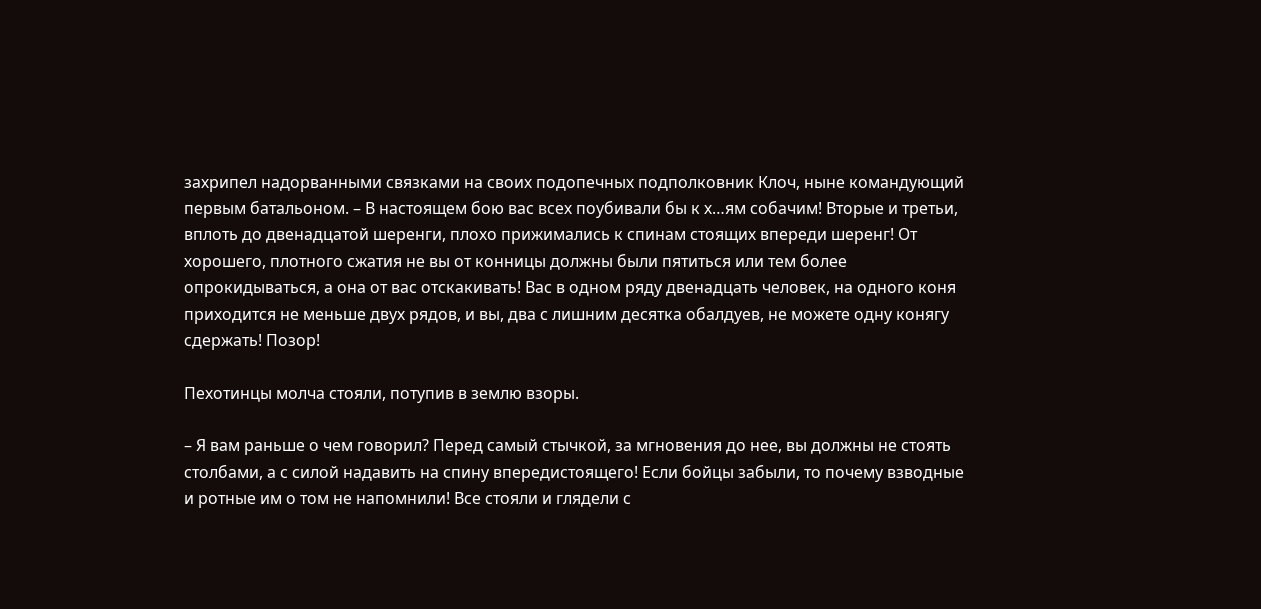захрипел надорванными связками на своих подопечных подполковник Клоч, ныне командующий первым батальоном. – В настоящем бою вас всех поубивали бы к х…ям собачим! Вторые и третьи, вплоть до двенадцатой шеренги, плохо прижимались к спинам стоящих впереди шеренг! От хорошего, плотного сжатия не вы от конницы должны были пятиться или тем более опрокидываться, а она от вас отскакивать! Вас в одном ряду двенадцать человек, на одного коня приходится не меньше двух рядов, и вы, два с лишним десятка обалдуев, не можете одну конягу сдержать! Позор!

Пехотинцы молча стояли, потупив в землю взоры.

– Я вам раньше о чем говорил? Перед самый стычкой, за мгновения до нее, вы должны не стоять столбами, а с силой надавить на спину впередистоящего! Если бойцы забыли, то почему взводные и ротные им о том не напомнили! Все стояли и глядели с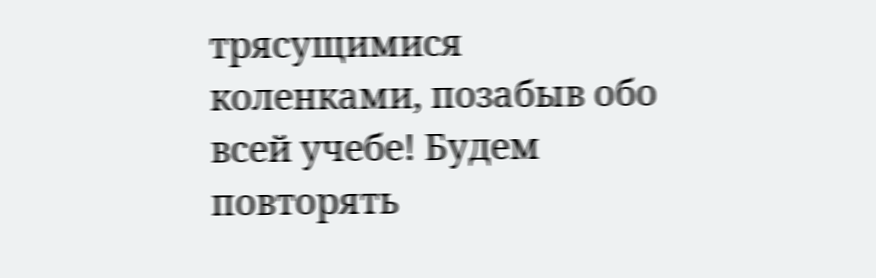трясущимися коленками, позабыв обо всей учебе! Будем повторять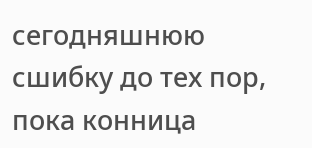сегодняшнюю сшибку до тех пор, пока конница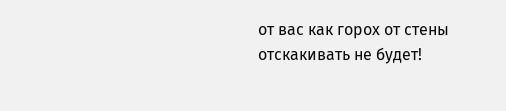от вас как горох от стены отскакивать не будет!